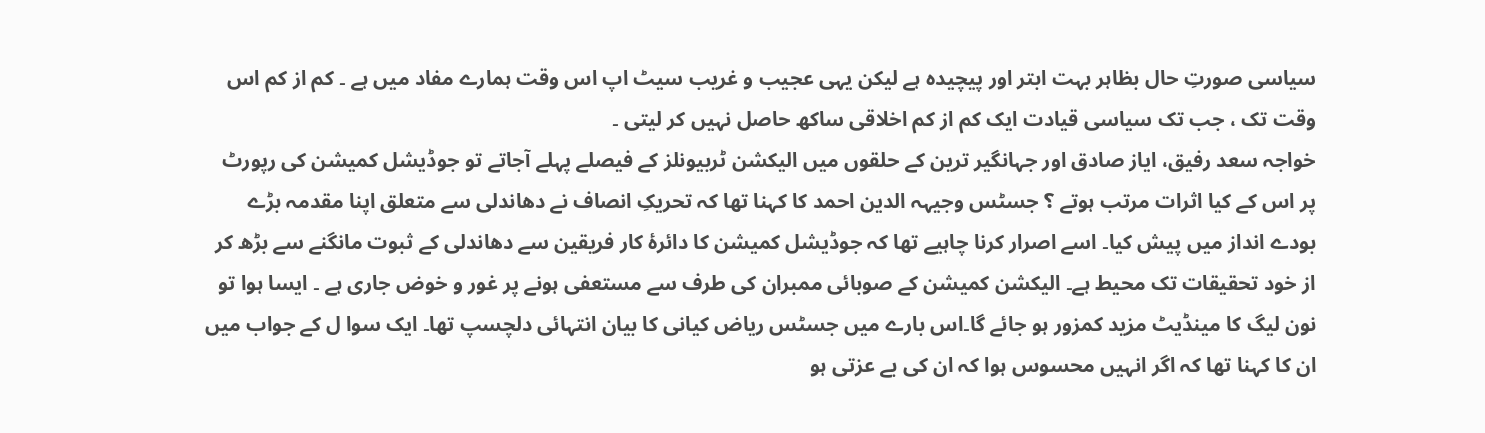سیاسی صورتِ حال بظاہر بہت ابتر اور پیچیدہ ہے لیکن یہی عجیب و غریب سیٹ اپ اس وقت ہمارے مفاد میں ہے ۔ کم از کم اس وقت تک ، جب تک سیاسی قیادت ایک کم از کم اخلاقی ساکھ حاصل نہیں کر لیتی ۔
خواجہ سعد رفیق، ایاز صادق اور جہانگیر ترین کے حلقوں میں الیکشن ٹربیونلز کے فیصلے پہلے آجاتے تو جوڈیشل کمیشن کی رپورٹ پر اس کے کیا اثرات مرتب ہوتے ؟ جسٹس وجیہہ الدین احمد کا کہنا تھا کہ تحریکِ انصاف نے دھاندلی سے متعلق اپنا مقدمہ بڑے بودے انداز میں پیش کیا۔ اسے اصرار کرنا چاہیے تھا کہ جوڈیشل کمیشن کا دائرۂ کار فریقین سے دھاندلی کے ثبوت مانگنے سے بڑھ کر از خود تحقیقات تک محیط ہے۔ الیکشن کمیشن کے صوبائی ممبران کی طرف سے مستعفی ہونے پر غور و خوض جاری ہے ۔ ایسا ہوا تو نون لیگ کا مینڈیٹ مزید کمزور ہو جائے گا۔اس بارے میں جسٹس ریاض کیانی کا بیان انتہائی دلچسپ تھا۔ ایک سوا ل کے جواب میں ان کا کہنا تھا کہ اگر انہیں محسوس ہوا کہ ان کی بے عزتی ہو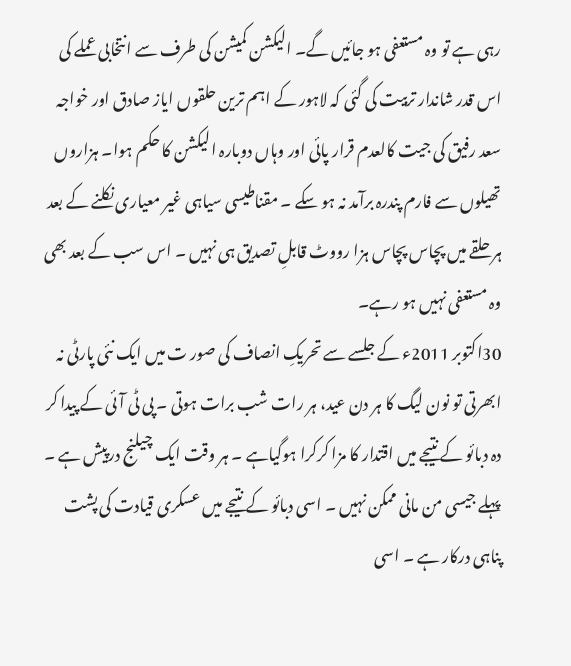رہی ہے تو وہ مستعفی ہو جائیں گے۔ الیکشن کمیشن کی طرف سے انتخابی عملے کی اس قدر شاندار تربیت کی گئی کہ لاہور کے اہم ترین حلقوں ایاز صادق اور خواجہ سعد رفیق کی جیت کالعدم قرار پائی اور وہاں دوبارہ الیکشن کا حکم ہوا۔ ہزاروں تھیلوں سے فارم پندرہ برآمد نہ ہو سکے ۔ مقناطیسی سیاہی غیر معیاری نکلنے کے بعد ہر حلقے میں پچاس پچاس ہزا رووٹ قابلِ تصدیق ہی نہیں ۔ اس سب کے بعد بھی وہ مستعفی نہیں ہو رہے۔
30اکتوبر 2011ء کے جلسے سے تحریکِ انصاف کی صور ت میں ایک نئی پارٹی نہ ابھرتی تو نون لیگ کا ہر دن عید، ہر رات شب برات ہوتی ۔ پی ٹی آئی کے پیدا کر دہ دبائو کے نتیجے میں اقتدار کا مزا کرکرا ہوگیاہے ۔ ہر وقت ایک چیلنج درپیش ہے ۔ پہلے جیسی من مانی ممکن نہیں ۔ اسی دبائو کے نتیجے میں عسکری قیادت کی پشت پناہی درکار ہے ۔ اسی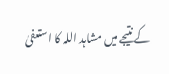کے نتیجے میں مشاہد اللہ کا استعفیٰ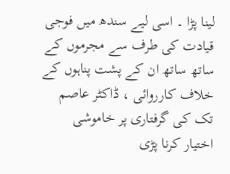لینا پڑا ۔ اسی لیے سندھ میں فوجی قیادت کی طرف سے مجرموں کے ساتھ ساتھ ان کے پشت پناہوں کے خلاف کارروائی ، ڈاکٹر عاصم تک کی گرفتاری پر خاموشی اختیار کرنا پڑی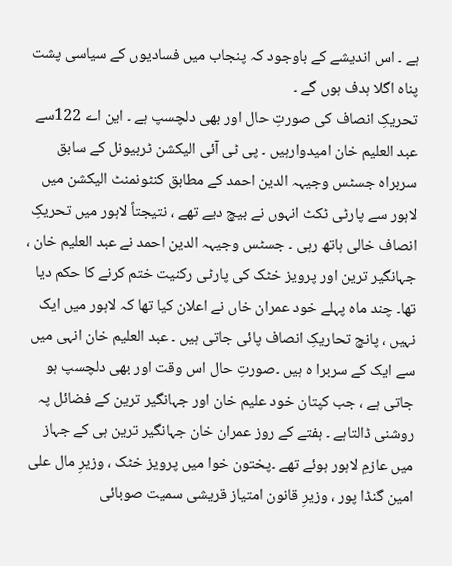ہے ۔ اس اندیشے کے باوجود کہ پنجاب میں فسادیوں کے سیاسی پشت پناہ اگلا ہدف ہوں گے ۔
تحریکِ انصاف کی صورتِ حال اور بھی دلچسپ ہے ۔ این اے 122سے عبد العلیم خان امیدوارہیں ۔ پی ٹی آئی الیکشن ٹربیونل کے سابق سربراہ جسٹس وجیہہ الدین احمد کے مطابق کنٹونمنٹ الیکشن میں لاہور سے پارٹی ٹکٹ انہوں نے بیچ دیے تھے ، نتیجتاً لاہور میں تحریکِ انصاف خالی ہاتھ رہی ۔ جسٹس وجیہہ الدین احمد نے عبد العلیم خان ، جہانگیر ترین اور پرویز خٹک کی پارٹی رکنیت ختم کرنے کا حکم دیا تھا۔ چند ماہ پہلے خود عمران خاں نے اعلان کیا تھا کہ لاہور میں ایک نہیں ، پانچ تحاریکِ انصاف پائی جاتی ہیں ۔ عبد العلیم خان انہی میں سے ایک کے سربرا ہ ہیں ۔صورتِ حال اس وقت اور بھی دلچسپ ہو جاتی ہے ، جب کپتان خود علیم خان اور جہانگیر ترین کے فضائل پہ روشنی ڈالتاہے ۔ ہفتے کے روز عمران خان جہانگیر ترین ہی کے جہاز میں عازمِ لاہور ہوئے تھے ۔پختون خوا میں پرویز خٹک ، وزیرِ مال علی امین گنڈا پور ، وزیرِ قانون امتیاز قریشی سمیت صوبائی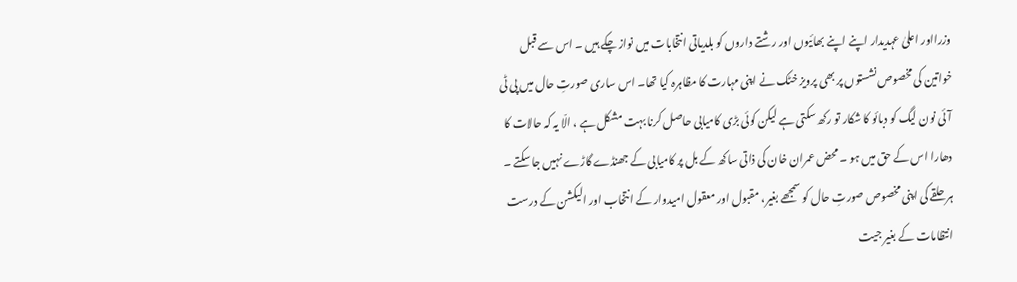وزرااور اعلیٰ عہدیدار اپنے اپنے بھائیوں اور رشتے داروں کو بلدیاتی انتخابات میں نواز چکے ہیں ۔ اس سے قبل خواتین کی مخصوص نشستوں پر بھی پرویز خٹک نے اپنی مہارت کا مظاہرہ کیا تھا۔ اس ساری صورتِ حال میں پی ٹی آئی نون لیگ کو دبائو کا شکار تو رکھ سکتی ہے لیکن کوئی بڑی کامیابی حاصل کرنا بہت مشکل ہے ، الّا یہ کہ حالات کا دھارا اس کے حق میں ہو ۔ محض عمران خان کی ذاتی ساکھ کے بل پر کامیابی کے جھنڈے گاڑے نہیں جا سکتے ۔ ہر حلقے کی اپنی مخصوص صورتِ حال کو سمجھے بغیر، مقبول اور معقول امیدوار کے انتخاب اور الیکشن کے درست انتظامات کے بغیر جیت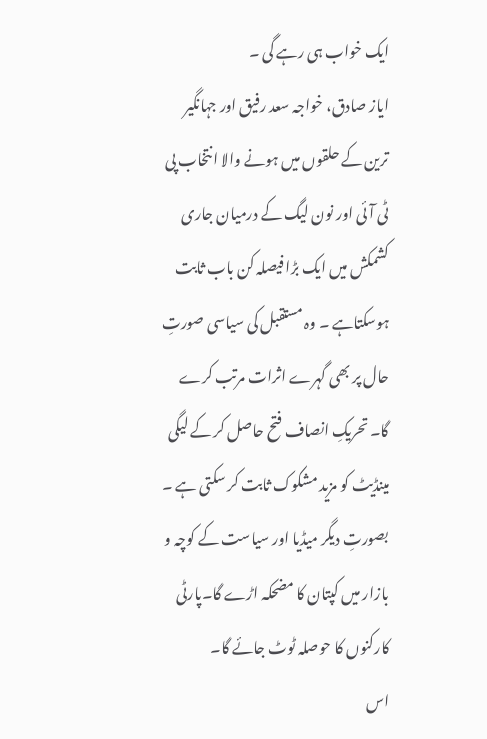ایک خواب ہی رہے گی ۔
ایاز صادق، خواجہ سعد رفیق اور جہانگیر ترین کے حلقوں میں ہونے والا انتخاب پی ٹی آئی اور نون لیگ کے درمیان جاری کشمکش میں ایک بڑا فیصلہ کن باب ثابت ہوسکتاہے ۔ وہ مستقبل کی سیاسی صورتِ حال پر بھی گہرے اثرات مرتب کرے گا۔ تحریکِ انصاف فتح حاصل کر کے لیگی مینڈیٹ کو مزید مشکوک ثابت کر سکتی ہے ۔ بصورتِ دیگر میڈیا اور سیاست کے کوچہ و بازار میں کپتان کا مضحکہ اڑے گا۔پارٹی کارکنوں کا حوصلہ ٹوٹ جائے گا۔
اس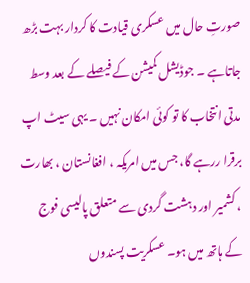صورتِ حال میں عسکری قیادت کا کردار بہت بڑھ جاتاہے ۔ جوڈیشل کمیشن کے فیصلے کے بعد وسط مدتی انتخاب کا تو کوئی امکان نہیں ۔ یہی سیٹ اپ برقرا ررہے گا، جس میں امریکہ ، افغانستان ، بھارت ، کشمیر اور دہشت گردی سے متعلق پالیسی فوج کے ہاتھ میں ہو۔ عسکریت پسندوں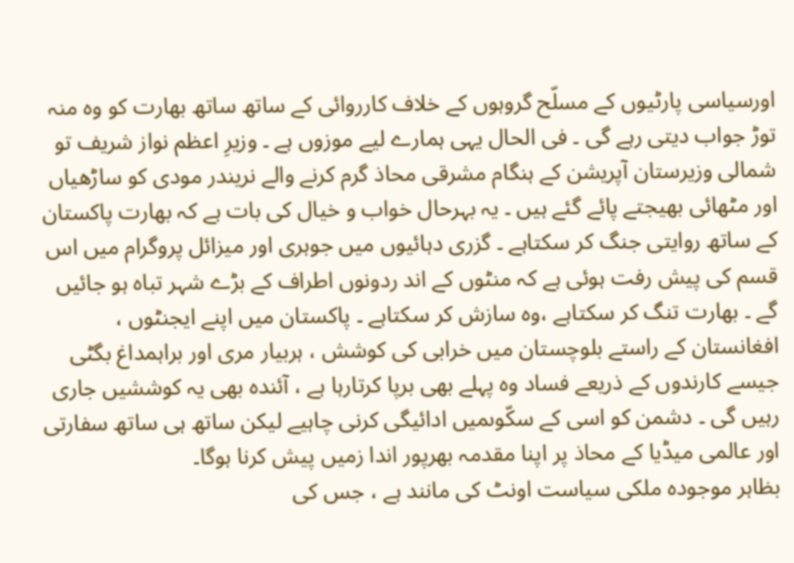اورسیاسی پارٹیوں کے مسلّح گروہوں کے خلاف کارروائی کے ساتھ ساتھ بھارت کو وہ منہ توڑ جواب دیتی رہے گی ۔ فی الحال یہی ہمارے لیے موزوں ہے ۔ وزیرِ اعظم نواز شریف تو شمالی وزیرستان آپریشن کے ہنگام مشرقی محاذ گرم کرنے والے نریندر مودی کو ساڑھیاں اور مٹھائی بھیجتے پائے گئے ہیں ۔ یہ بہرحال خواب و خیال کی بات ہے کہ بھارت پاکستان کے ساتھ روایتی جنگ کر سکتاہے ۔ گزری دہائیوں میں جوہری اور میزائل پروگرام میں اس قسم کی پیش رفت ہوئی ہے کہ منٹوں کے اند ردونوں اطراف کے بڑے شہر تباہ ہو جائیں گے ۔ بھارت تنگ کر سکتاہے ،وہ سازش کر سکتاہے ۔ پاکستان میں اپنے ایجنٹوں ، افغانستان کے راستے بلوچستان میں خرابی کی کوشش ، ہربیار مری اور براہمداغ بگٹی جیسے کارندوں کے ذریعے فساد وہ پہلے بھی برپا کرتارہا ہے ، آئندہ بھی یہ کوششیں جاری رہیں گی ۔ دشمن کو اسی کے سکّوںمیں ادائیگی کرنی چاہیے لیکن ساتھ ہی ساتھ سفارتی اور عالمی میڈیا کے محاذ پر اپنا مقدمہ بھرپور اندا زمیں پیش کرنا ہوگا۔
بظاہر موجودہ ملکی سیاست اونٹ کی مانند ہے ، جس کی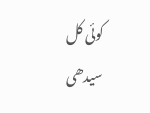کوئی کل سیدھی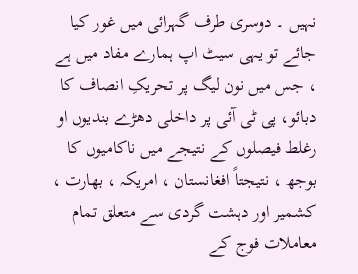نہیں ۔ دوسری طرف گہرائی میں غور کیا جائے تو یہی سیٹ اپ ہمارے مفاد میں ہے ، جس میں نون لیگ پر تحریکِ انصاف کا دبائو، پی ٹی آئی پر داخلی دھڑے بندیوں او رغلط فیصلوں کے نتیجے میں ناکامیوں کا بوجھ ، نتیجتاً افغانستان ، امریکہ ، بھارت ، کشمیر اور دہشت گردی سے متعلق تمام معاملات فوج کے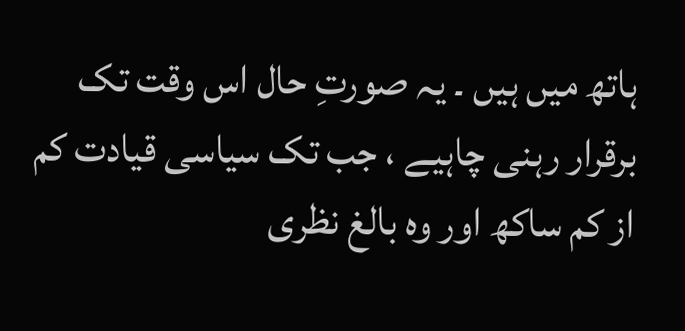ہاتھ میں ہیں ۔ یہ صورتِ حال اس وقت تک برقرار رہنی چاہیے ، جب تک سیاسی قیادت کم از کم ساکھ اور وہ بالغ نظری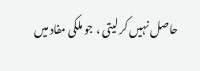حاصل نہیں کر لیتی ، جو ملکی مفاد میں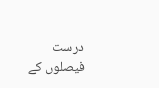درست فیصلوں کے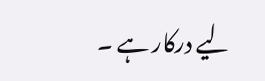لیے درکار ہے ۔